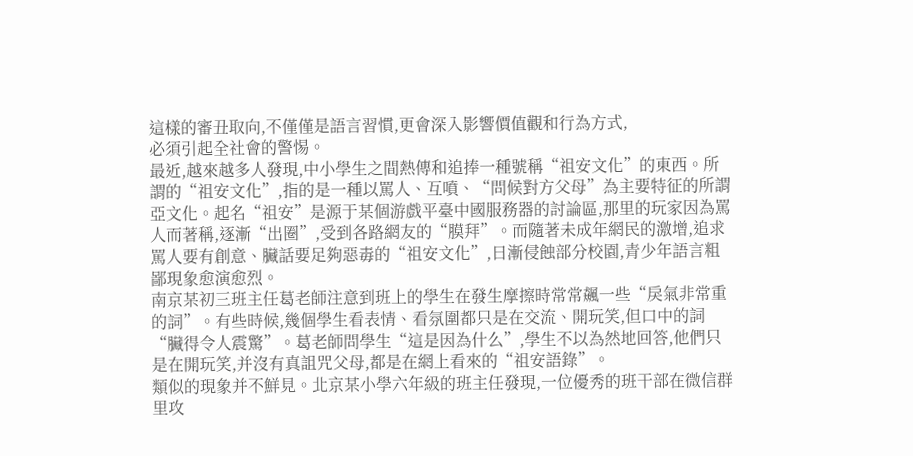這樣的審丑取向,不僅僅是語言習慣,更會深入影響價值觀和行為方式,
必須引起全社會的警惕。
最近,越來越多人發現,中小學生之間熱傳和追捧一種號稱“祖安文化”的東西。所謂的“祖安文化”,指的是一種以罵人、互噴、“問候對方父母”為主要特征的所謂亞文化。起名“祖安”是源于某個游戲平臺中國服務器的討論區,那里的玩家因為罵人而著稱,逐漸“出圈”,受到各路網友的“膜拜”。而隨著未成年網民的激增,追求罵人要有創意、臟話要足夠惡毒的“祖安文化”,日漸侵蝕部分校園,青少年語言粗鄙現象愈演愈烈。
南京某初三班主任葛老師注意到班上的學生在發生摩擦時常常飆一些“戾氣非常重的詞”。有些時候,幾個學生看表情、看氛圍都只是在交流、開玩笑,但口中的詞“臟得令人震驚”。葛老師問學生“這是因為什么”,學生不以為然地回答,他們只是在開玩笑,并沒有真詛咒父母,都是在網上看來的“祖安語錄”。
類似的現象并不鮮見。北京某小學六年級的班主任發現,一位優秀的班干部在微信群里攻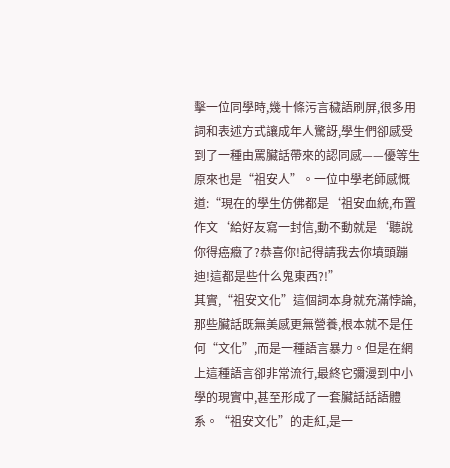擊一位同學時,幾十條污言穢語刷屏,很多用詞和表述方式讓成年人驚訝,學生們卻感受到了一種由罵臟話帶來的認同感——優等生原來也是“祖安人”。一位中學老師感慨道:“現在的學生仿佛都是‘祖安血統,布置作文‘給好友寫一封信,動不動就是‘聽說你得癌癥了?恭喜你!記得請我去你墳頭蹦迪!這都是些什么鬼東西?!”
其實,“祖安文化”這個詞本身就充滿悖論,那些臟話既無美感更無營養,根本就不是任何“文化”,而是一種語言暴力。但是在網上這種語言卻非常流行,最終它彌漫到中小學的現實中,甚至形成了一套臟話話語體系。“祖安文化”的走紅,是一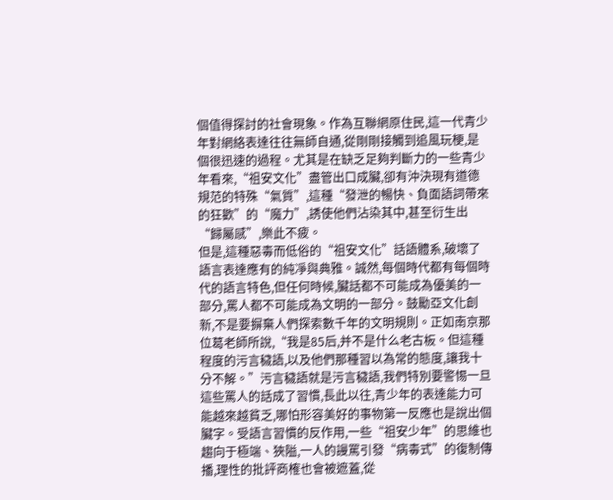個值得探討的社會現象。作為互聯網原住民,這一代青少年對網絡表達往往無師自通,從剛剛接觸到追風玩梗,是個很迅速的過程。尤其是在缺乏足夠判斷力的一些青少年看來,“祖安文化”盡管出口成臟,卻有沖決現有道德規范的特殊“氣質”,這種“發泄的暢快、負面語詞帶來的狂歡”的“魔力”,誘使他們沾染其中,甚至衍生出“歸屬感”,樂此不疲。
但是,這種惡毒而低俗的“祖安文化”話語體系,破壞了語言表達應有的純凈與典雅。誠然,每個時代都有每個時代的語言特色,但任何時候,臟話都不可能成為優美的一部分,罵人都不可能成為文明的一部分。鼓勵亞文化創新,不是要摒棄人們探索數千年的文明規則。正如南京那位葛老師所說,“我是85后,并不是什么老古板。但這種程度的污言穢語,以及他們那種習以為常的態度,讓我十分不解。”污言穢語就是污言穢語,我們特別要警惕一旦這些罵人的話成了習慣,長此以往,青少年的表達能力可能越來越貧乏,哪怕形容美好的事物第一反應也是說出個臟字。受語言習慣的反作用,一些“祖安少年”的思維也趨向于極端、狹隘,一人的謾罵引發“病毒式”的復制傳播,理性的批評商榷也會被遮蓋,從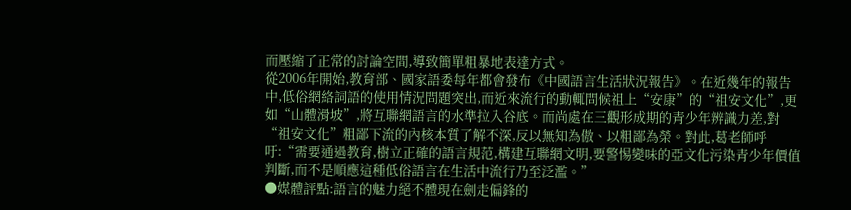而壓縮了正常的討論空間,導致簡單粗暴地表達方式。
從2006年開始,教育部、國家語委每年都會發布《中國語言生活狀況報告》。在近幾年的報告中,低俗網絡詞語的使用情況問題突出,而近來流行的動輒問候祖上“安康”的“祖安文化”,更如“山體滑坡”,將互聯網語言的水準拉入谷底。而尚處在三觀形成期的青少年辨識力差,對“祖安文化”粗鄙下流的內核本質了解不深,反以無知為傲、以粗鄙為榮。對此,葛老師呼吁:“需要通過教育,樹立正確的語言規范,構建互聯網文明,要警惕變味的亞文化污染青少年價值判斷,而不是順應這種低俗語言在生活中流行乃至泛濫。”
●媒體評點:語言的魅力絕不體現在劍走偏鋒的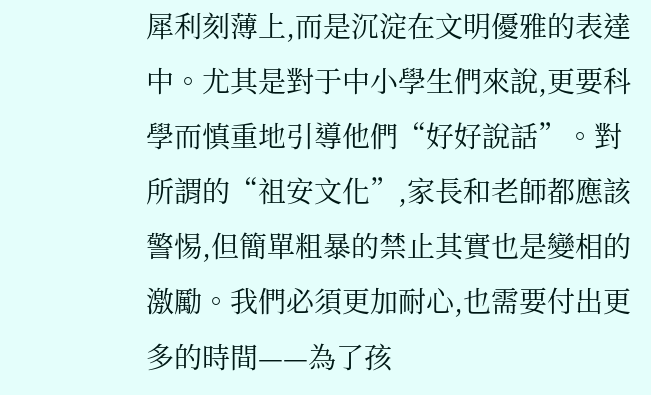犀利刻薄上,而是沉淀在文明優雅的表達中。尤其是對于中小學生們來說,更要科學而慎重地引導他們“好好說話”。對所謂的“祖安文化”,家長和老師都應該警惕,但簡單粗暴的禁止其實也是變相的激勵。我們必須更加耐心,也需要付出更多的時間——為了孩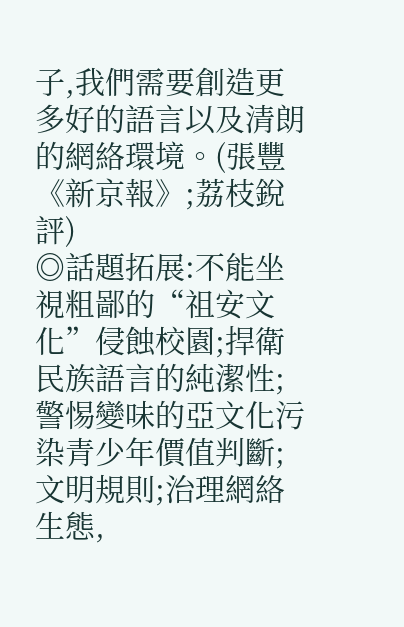子,我們需要創造更多好的語言以及清朗的網絡環境。(張豐《新京報》;荔枝銳評)
◎話題拓展:不能坐視粗鄙的“祖安文化”侵蝕校園;捍衛民族語言的純潔性;警惕變味的亞文化污染青少年價值判斷;文明規則;治理網絡生態,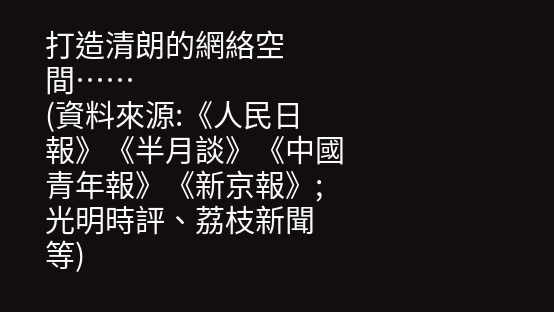打造清朗的網絡空間……
(資料來源:《人民日報》《半月談》《中國青年報》《新京報》;光明時評、荔枝新聞等)